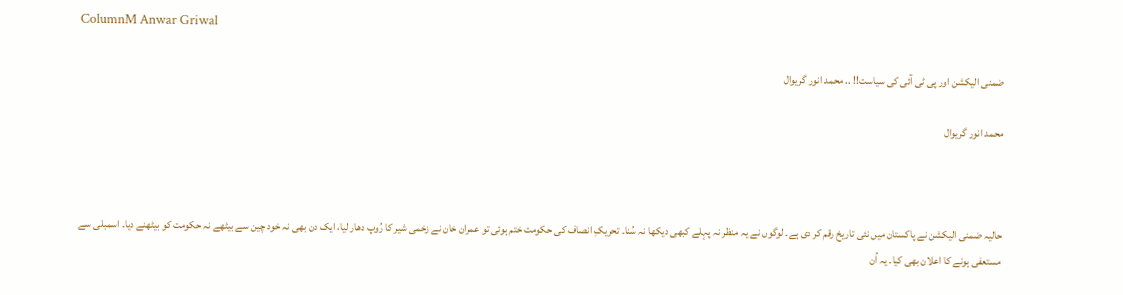ColumnM Anwar Griwal

ضمنی الیکشن اور پی ٹی آئی کی سیاست!! .. محمد انور گریوال

محمد انور گریوال



حالیہ ضمنی الیکشن نے پاکستان میں نئی تاریخ رقم کر دی ہے۔ لوگوں نے یہ منظر نہ پہلے کبھی دیکھا نہ سُنا۔ تحریکِ انصاف کی حکومت ختم ہوئی تو عمران خان نے زخمی شیر کا رُوپ دھار لیا، ایک دن بھی نہ خود چین سے بیٹھے نہ حکومت کو بیٹھنے دیا۔ اسمبلی سے مستعفی ہونے کا اعلان بھی کیا۔ یہ اُن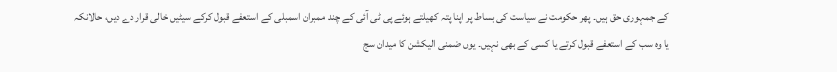کے جمہوری حق ہیں۔ پھر حکومت نے سیاست کی بساط پر اپنا پتہ کھیلتے ہوئے پی ٹی آئی کے چند ممبران اسمبلی کے استعفے قبول کرکے سیٹیں خالی قرار دے دیں، حالانکہ یا وہ سب کے استعفے قبول کرتے یا کسی کے بھی نہیں۔ یوں ضمنی الیکشن کا میدان سج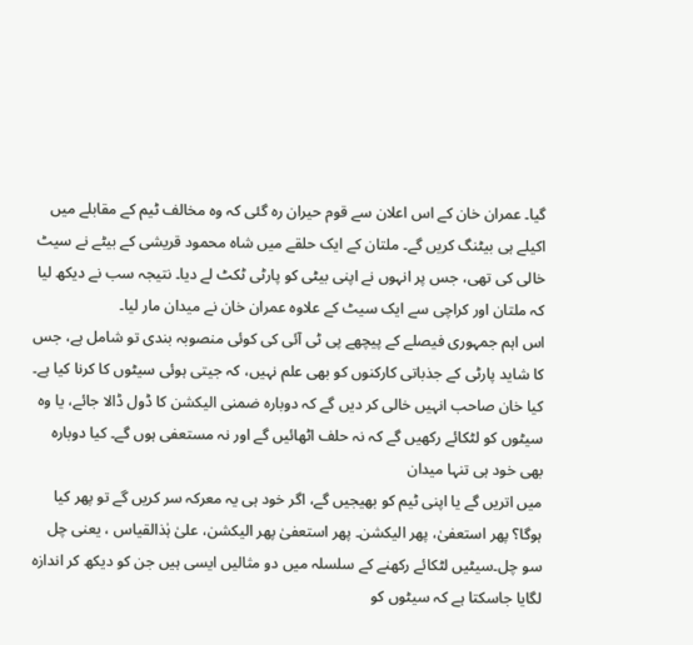گیا۔ عمران خان کے اس اعلان سے قوم حیران رہ گئی کہ وہ مخالف ٹیم کے مقابلے میں اکیلے ہی بیٹنگ کریں گے۔ ملتان کے ایک حلقے میں شاہ محمود قریشی کے بیٹے نے سیٹ خالی کی تھی، جس پر انہوں نے اپنی بیٹی کو پارٹی ٹکٹ لے دیا۔ نتیجہ سب نے دیکھ لیا کہ ملتان اور کراچی سے ایک سیٹ کے علاوہ عمران خان نے میدان مار لیا۔
اس اہم جمہوری فیصلے کے پیچھے پی ٹی آئی کی کوئی منصوبہ بندی تو شامل ہے، جس کا شاید پارٹی کے جذباتی کارکنوں کو بھی علم نہیں، کہ جیتی ہوئی سیٹوں کا کرنا کیا ہے۔ کیا خان صاحب انہیں خالی کر دیں گے کہ دوبارہ ضمنی الیکشن کا ڈول ڈالا جائے، یا وہ سیٹوں کو لٹکائے رکھیں گے کہ نہ حلف اٹھائیں گے اور نہ مستعفی ہوں گے۔ کیا دوبارہ بھی خود ہی تنہا میدان
میں اتریں گے یا اپنی ٹیم کو بھیجیں گے، اگر خود ہی یہ معرکہ سر کریں گے تو پھر کیا ہوگا؟ پھر استعفیٰ، پھر الیکشن۔ پھر استعفیٰ پھر الیکشن، علیٰ ہٰذالقیاس ، یعنی چل سو چل۔سیٹیں لٹکائے رکھنے کے سلسلہ میں دو مثالیں ایسی ہیں جن کو دیکھ کر اندازہ لگایا جاسکتا ہے کہ سیٹوں کو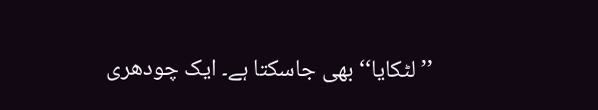’’لٹکایا‘‘بھی جاسکتا ہے۔ ایک چودھری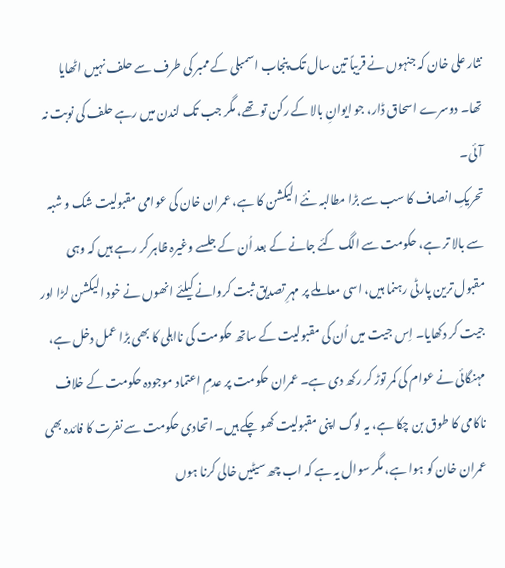نثار علی خان کہ جنہوں نے قریباً تین سال تک پنجاب اسمبلی کے ممبر کی طرف سے حلف نہیں اٹھایا تھا۔ دوسرے اسحاق ڈار، جو ایوانِ بالا کے رکن تو تھے، مگر جب تک لندن میں رہے حلف کی نوبت نہ آئی۔
تحریکِ انصاف کا سب سے بڑا مطالبہ نئے الیکشن کا ہے، عمران خان کی عوامی مقبولیت شک و شبہ سے بالا تر ہے، حکومت سے الگ کئے جانے کے بعد اُن کے جلسے وغیرہ ظاہر کر رہے ہیں کہ وہی مقبول ترین پارٹی رہنما ہیں، اسی معاملے پر مہرِ تصدیق ثبت کروانے کیلئے انھوں نے خود الیکشن لڑا اور جیت کر دکھایا۔ اِس جیت میں اُن کی مقبولیت کے ساتھ حکومت کی نااہلی کا بھی بڑا عمل دخل ہے، مہنگائی نے عوام کی کمر توڑ کر رکھ دی ہے۔ عمران حکومت پر عدمِ اعتماد موجودہ حکومت کے خلاف ناکامی کا طوق بن چکا ہے، یہ لوگ اپنی مقبولیت کھو چکے ہیں۔ اتحادی حکومت سے نفرت کا فائدہ بھی عمران خان کو ہوا ہے، مگر سوال یہ ہے کہ اب چھ سیٹیں خالی کرنا ہوں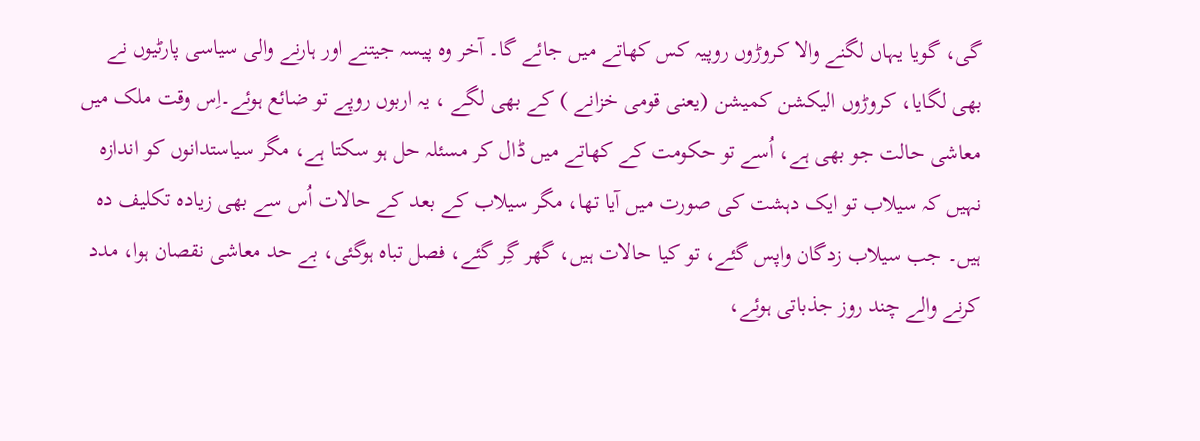گی، گویا یہاں لگنے والا کروڑوں روپیہ کس کھاتے میں جائے گا۔ آخر وہ پیسہ جیتنے اور ہارنے والی سیاسی پارٹیوں نے بھی لگایا، کروڑوں الیکشن کمیشن (یعنی قومی خزانے ) کے بھی لگے ، یہ اربوں روپے تو ضائع ہوئے۔اِس وقت ملک میں معاشی حالت جو بھی ہے، اُسے تو حکومت کے کھاتے میں ڈال کر مسئلہ حل ہو سکتا ہے، مگر سیاستدانوں کو اندازہ نہیں کہ سیلاب تو ایک دہشت کی صورت میں آیا تھا، مگر سیلاب کے بعد کے حالات اُس سے بھی زیادہ تکلیف دہ ہیں۔ جب سیلاب زدگان واپس گئے، تو کیا حالات ہیں، گھر گِر گئے، فصل تباہ ہوگئی، بے حد معاشی نقصان ہوا، مدد کرنے والے چند روز جذباتی ہوئے،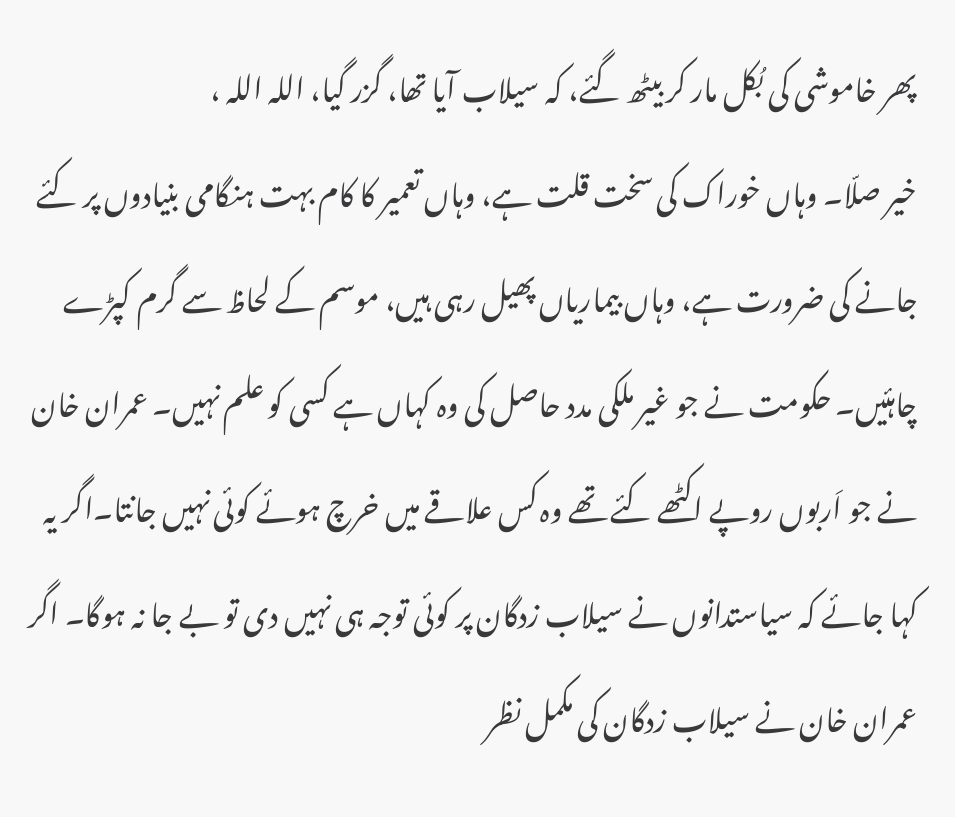پھر خاموشی کی بُکل مار کر بیٹھ گئے، کہ سیلاب آیا تھا، گزر گیا، اللہ اللہ ،
خیر صلّا۔ وہاں خوراک کی سخت قلت ہے، وہاں تعمیر کا کام بہت ہنگامی بنیادوں پر کئے جانے کی ضرورت ہے، وہاں بیماریاں پھیل رہی ہیں، موسم کے لحاظ سے گرم کپڑے چاہئیں۔ حکومت نے جو غیر ملکی مدد حاصل کی وہ کہاں ہے کسی کو علم نہیں۔ عمران خان نے جو اَربوں روپے اکٹھے کئے تھے وہ کس علاقے میں خرچ ہوئے کوئی نہیں جانتا۔اگر یہ کہا جائے کہ سیاستدانوں نے سیلاب زدگان پر کوئی توجہ ہی نہیں دی تو بے جا نہ ہوگا۔ اگر عمران خان نے سیلاب زدگان کی مکمل نظر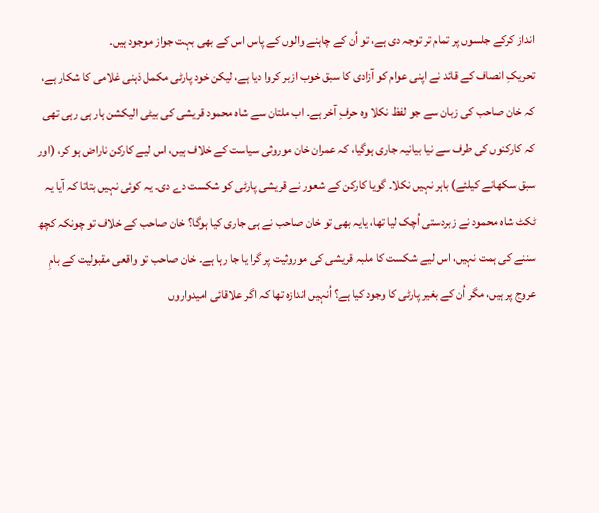انداز کرکے جلسوں پر تمام تر توجہ دی ہے، تو اُن کے چاہنے والوں کے پاس اس کے بھی بہت جواز موجود ہیں۔
تحریکِ انصاف کے قائد نے اپنی عوام کو آزادی کا سبق خوب ازبر کروا دیا ہے، لیکن خود پارٹی مکمل ذہنی غلامی کا شکار ہے، کہ خان صاحب کی زبان سے جو لفظ نکلا وہ حرفِ آخر ہے۔ اب ملتان سے شاہ محمود قریشی کی بیٹی الیکشن ہار ہی رہی تھی کہ کارکنوں کی طرف سے نیا بیانیہ جاری ہوگیا، کہ عمران خان موروثی سیاست کے خلاف ہیں، اس لیے کارکن ناراض ہو کر، (اور سبق سکھانے کیلئے) باہر نہیں نکلا۔ گویا کارکن کے شعور نے قریشی پارٹی کو شکست دے دی۔ یہ کوئی نہیں بتاتا کہ آیا یہ ٹکٹ شاہ محمود نے زبردستی اُچک لیا تھا، یایہ بھی تو خان صاحب نے ہی جاری کیا ہوگا؟ خان صاحب کے خلاف تو چونکہ کچھ سننے کی ہمت نہیں، اس لیے شکست کا ملبہ قریشی کی موروثیت پر گرا یا جا رہا ہے۔ خان صاحب تو واقعی مقبولیت کے بامِ عروج پر ہیں، مگر اُن کے بغیر پارٹی کا وجود کیا ہے؟ اُنہیں اندازہ تھا کہ اگر علاقائی امیدواروں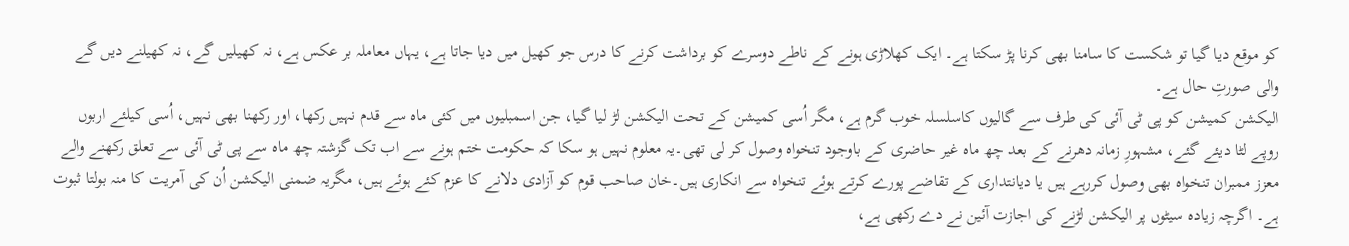کو موقع دیا گیا تو شکست کا سامنا بھی کرنا پڑ سکتا ہے۔ ایک کھلاڑی ہونے کے ناطے دوسرے کو برداشت کرنے کا درس جو کھیل میں دیا جاتا ہے، یہاں معاملہ بر عکس ہے، نہ کھیلیں گے، نہ کھیلنے دیں گے والی صورتِ حال ہے۔
الیکشن کمیشن کو پی ٹی آئی کی طرف سے گالیوں کاسلسلہ خوب گرم ہے، مگر اُسی کمیشن کے تحت الیکشن لڑ لیا گیا، جن اسمبلیوں میں کئی ماہ سے قدم نہیں رکھا، اور رکھنا بھی نہیں، اُسی کیلئے اربوں روپے لٹا دیئے گئے، مشہورِ زمانہ دھرنے کے بعد چھ ماہ غیر حاضری کے باوجود تنخواہ وصول کر لی تھی۔یہ معلوم نہیں ہو سکا کہ حکومت ختم ہونے سے اب تک گزشتہ چھ ماہ سے پی ٹی آئی سے تعلق رکھنے والے معزز ممبران تنخواہ بھی وصول کررہے ہیں یا دیانتداری کے تقاضے پورے کرتے ہوئے تنخواہ سے انکاری ہیں۔خان صاحب قوم کو آزادی دلانے کا عزم کئے ہوئے ہیں، مگریہ ضمنی الیکشن اُن کی آمریت کا منہ بولتا ثبوت ہے۔ اگرچہ زیادہ سیٹوں پر الیکشن لڑنے کی اجازت آئین نے دے رکھی ہے،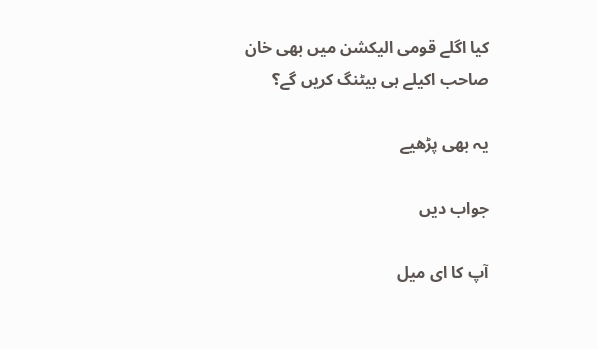کیا اگلے قومی الیکشن میں بھی خان صاحب اکیلے ہی بیٹنگ کریں گے؟

یہ بھی پڑھیے

جواب دیں

آپ کا ای میل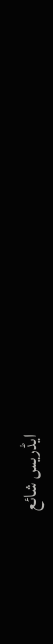ایڈریس شائع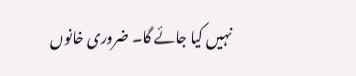نہیں کیا جائے گا۔ ضروری خانوں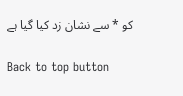کو * سے نشان زد کیا گیا ہے

Back to top button